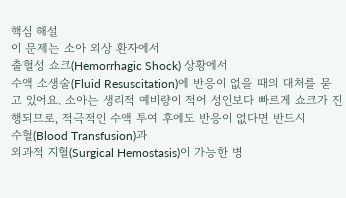핵심 해설
이 문제는 소아 외상 환자에서
출혈성 쇼크(Hemorrhagic Shock) 상황에서
수액 소생술(Fluid Resuscitation)에 반응이 없을 때의 대처를 묻고 있어요. 소아는 생리적 예비량이 적어 성인보다 빠르게 쇼크가 진행되므로, 적극적인 수액 투여 후에도 반응이 없다면 반드시
수혈(Blood Transfusion)과
외과적 지혈(Surgical Hemostasis)이 가능한 병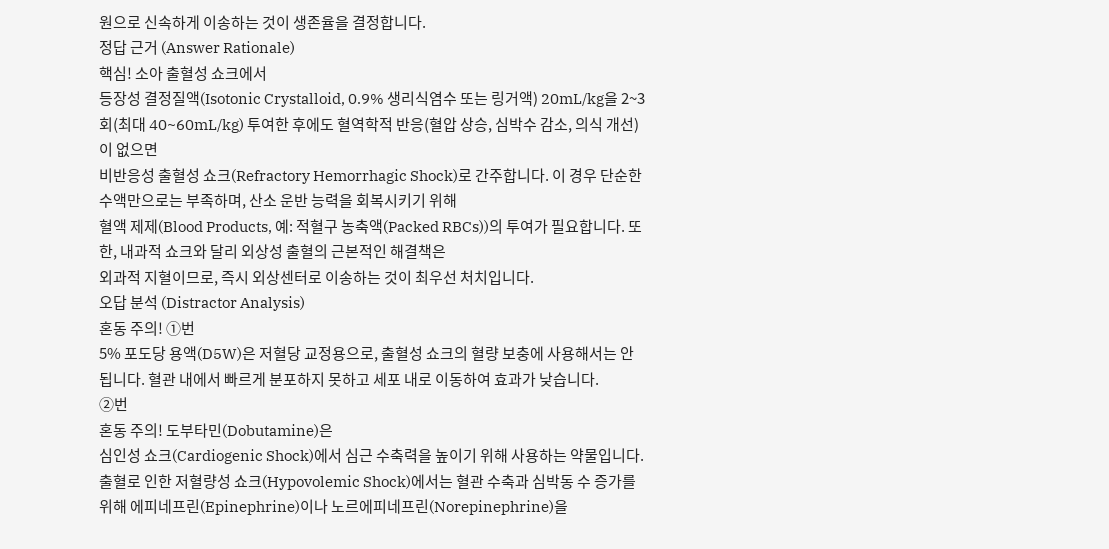원으로 신속하게 이송하는 것이 생존율을 결정합니다.
정답 근거 (Answer Rationale)
핵심! 소아 출혈성 쇼크에서
등장성 결정질액(Isotonic Crystalloid, 0.9% 생리식염수 또는 링거액) 20mL/kg을 2~3회(최대 40~60mL/kg) 투여한 후에도 혈역학적 반응(혈압 상승, 심박수 감소, 의식 개선)이 없으면
비반응성 출혈성 쇼크(Refractory Hemorrhagic Shock)로 간주합니다. 이 경우 단순한 수액만으로는 부족하며, 산소 운반 능력을 회복시키기 위해
혈액 제제(Blood Products, 예: 적혈구 농축액(Packed RBCs))의 투여가 필요합니다. 또한, 내과적 쇼크와 달리 외상성 출혈의 근본적인 해결책은
외과적 지혈이므로, 즉시 외상센터로 이송하는 것이 최우선 처치입니다.
오답 분석 (Distractor Analysis)
혼동 주의! ①번
5% 포도당 용액(D5W)은 저혈당 교정용으로, 출혈성 쇼크의 혈량 보충에 사용해서는 안 됩니다. 혈관 내에서 빠르게 분포하지 못하고 세포 내로 이동하여 효과가 낮습니다.
②번
혼동 주의! 도부타민(Dobutamine)은
심인성 쇼크(Cardiogenic Shock)에서 심근 수축력을 높이기 위해 사용하는 약물입니다. 출혈로 인한 저혈량성 쇼크(Hypovolemic Shock)에서는 혈관 수축과 심박동 수 증가를 위해 에피네프린(Epinephrine)이나 노르에피네프린(Norepinephrine)을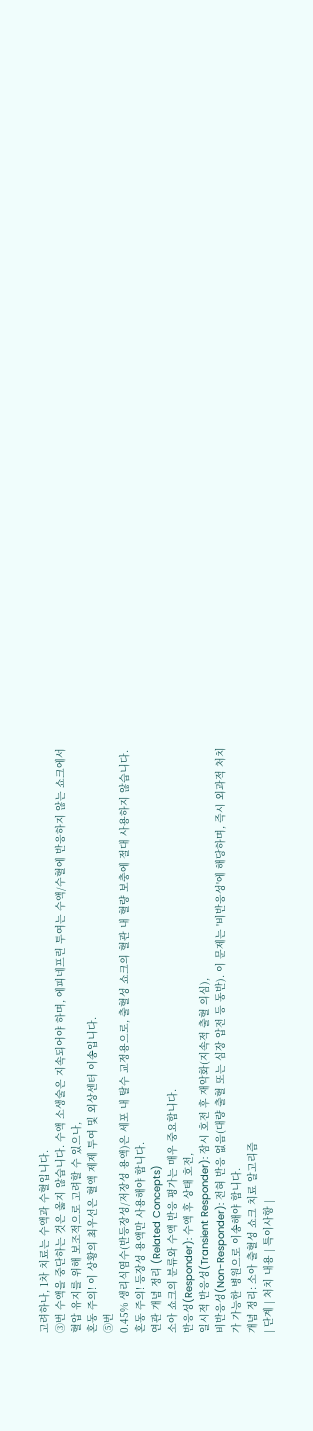고려하나, 1차 치료는 수액과 수혈입니다.
③번 수액을 중단하는 것은 옳지 않습니다. 수액 소생술은 지속되어야 하며, 에피네프린 투여는 수액/수혈에 반응하지 않는 쇼크에서 혈압 유지를 위해 보조적으로 고려할 수 있으나,
혼동 주의! 이 상황의 최우선은 혈액 제제 투여 및 외상센터 이송입니다.
⑤번
0.45% 생리식염수(반등장성/저장성 용액)은 세포 내 탈수 교정용으로, 출혈성 쇼크의 혈관 내 혈량 보충에 절대 사용하지 않습니다.
혼동 주의! 등장성 용액만 사용해야 합니다.
연관 개념 정리 (Related Concepts)
소아 쇼크의 분류와 수액 반응 평가는 매우 중요합니다.
반응성(Responder): 수액 후 상태 호전,
일시적 반응성(Transient Responder): 잠시 호전 후 재악화(지속적 출혈 의심),
비반응성(Non-Responder): 전혀 반응 없음(대량 출혈 또는 심장 압전 등 동반). 이 문제는 '비반응성'에 해당하며, 즉시 외과적 처치가 가능한 병원으로 이송해야 합니다.
개념 정리: 소아 출혈성 쇼크 치료 알고리즘
| 단계 | 처치 내용 | 특이사항 |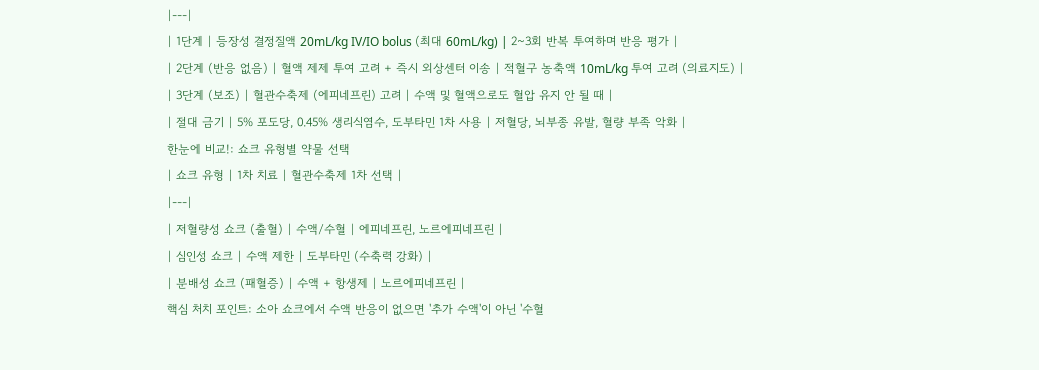|---|
| 1단계 | 등장성 결정질액 20mL/kg IV/IO bolus (최대 60mL/kg) | 2~3회 반복 투여하며 반응 평가 |
| 2단계 (반응 없음) | 혈액 제제 투여 고려 + 즉시 외상센터 이송 | 적혈구 농축액 10mL/kg 투여 고려 (의료지도) |
| 3단계 (보조) | 혈관수축제 (에피네프린) 고려 | 수액 및 혈액으로도 혈압 유지 안 될 때 |
| 절대 금기 | 5% 포도당, 0.45% 생리식염수, 도부타민 1차 사용 | 저혈당, 뇌부종 유발, 혈량 부족 악화 |
한눈에 비교!: 쇼크 유형별 약물 선택
| 쇼크 유형 | 1차 치료 | 혈관수축제 1차 선택 |
|---|
| 저혈량성 쇼크 (출혈) | 수액/수혈 | 에피네프린, 노르에피네프린 |
| 심인성 쇼크 | 수액 제한 | 도부타민 (수축력 강화) |
| 분배성 쇼크 (패혈증) | 수액 + 항생제 | 노르에피네프린 |
핵심 처치 포인트: 소아 쇼크에서 수액 반응이 없으면 '추가 수액'이 아닌 '수혈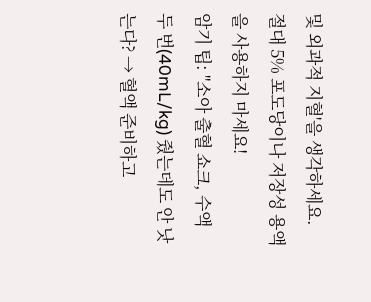및 외과적 지혈'을 생각하세요.
절대 5% 포도당이나 저장성 용액을 사용하지 마세요!
암기 팁: "소아 출혈 쇼크, 수액 두 번(40mL/kg) 줬는데도 안 낫는다? → 혈액 준비하고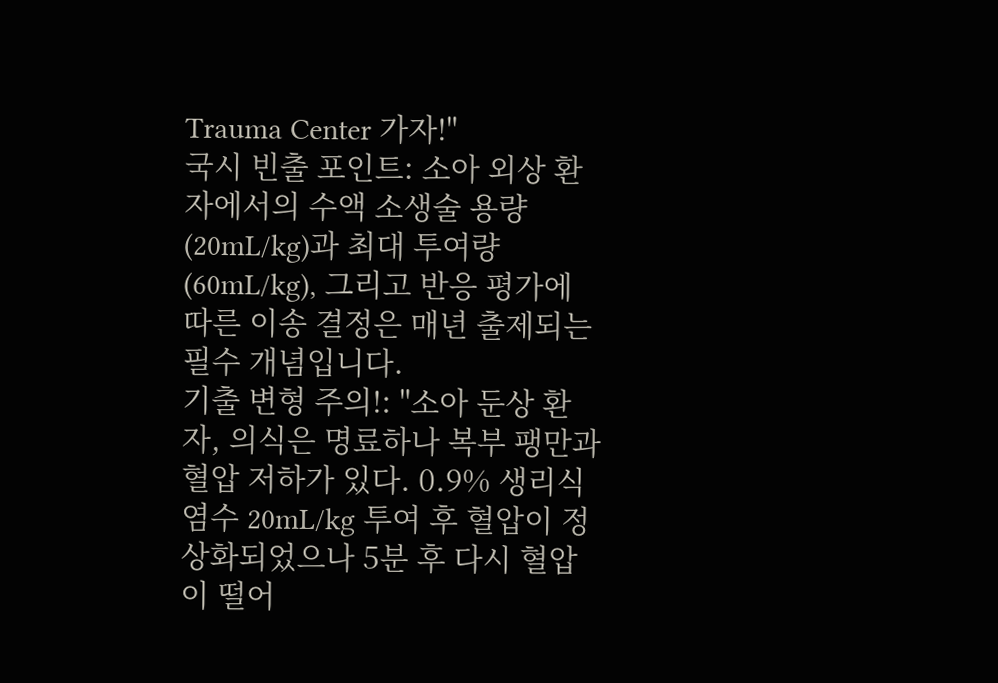Trauma Center 가자!"
국시 빈출 포인트: 소아 외상 환자에서의 수액 소생술 용량(20mL/kg)과 최대 투여량(60mL/kg), 그리고 반응 평가에 따른 이송 결정은 매년 출제되는 필수 개념입니다.
기출 변형 주의!: "소아 둔상 환자, 의식은 명료하나 복부 팽만과 혈압 저하가 있다. 0.9% 생리식염수 20mL/kg 투여 후 혈압이 정상화되었으나 5분 후 다시 혈압이 떨어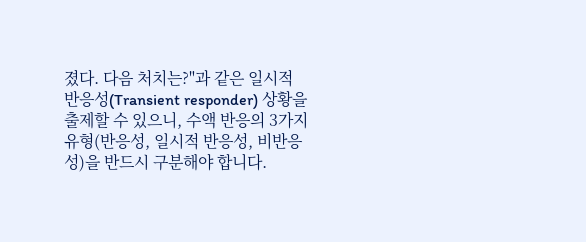졌다. 다음 처치는?"과 같은 일시적 반응성(Transient responder) 상황을 출제할 수 있으니, 수액 반응의 3가지 유형(반응성, 일시적 반응성, 비반응성)을 반드시 구분해야 합니다.